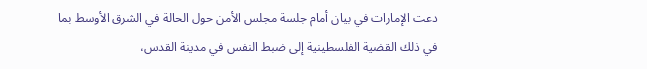دعت الإمارات في بيان أمام جلسة مجلس الأمن حول الحالة في الشرق الأوسط بما في ذلك القضية الفلسطينية إلى ضبط النفس في مدينة القدس،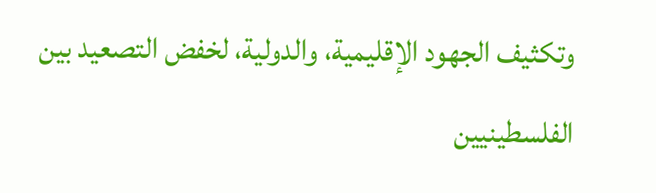وتكثيف الجهود الإقليمية، والدولية، لخفض التصعيد بين الفلسطينيين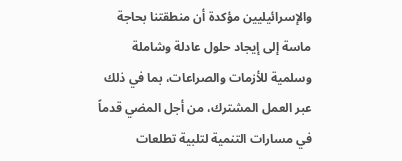والإسرائيليين مؤكدة أن منطقتنا بحاجة ماسة إلى إيجاد حلول عادلة وشاملة وسلمية للأزمات والصراعات، بما في ذلك عبر العمل المشترك، من أجل المضي قدماً في مسارات التنمية لتلبية تطلعات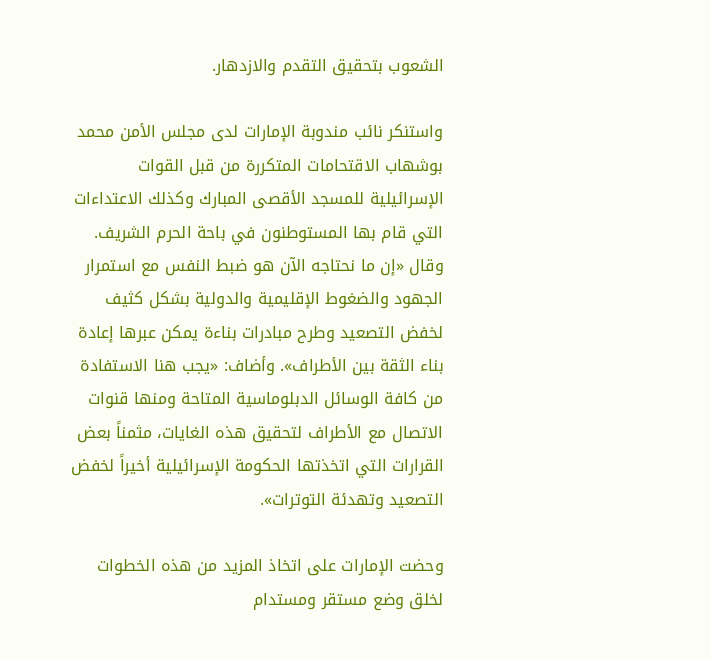الشعوب بتحقيق التقدم والازدهار.

واستنكر نائب مندوبة الإمارات لدى مجلس الأمن محمد بوشهاب الاقتحامات المتكررة من قبل القوات الإسرائيلية للمسجد الأقصى المبارك وكذلك الاعتداءات التي قام بها المستوطنون في باحة الحرم الشريف. وقال «إن ما نحتاجه الآن هو ضبط النفس مع استمرار الجهود والضغوط الإقليمية والدولية بشكل كثيف لخفض التصعيد وطرح مبادرات بناءة يمكن عبرها إعادة بناء الثقة بين الأطراف». وأضاف: «يجب هنا الاستفادة من كافة الوسائل الدبلوماسية المتاحة ومنها قنوات الاتصال مع الأطراف لتحقيق هذه الغايات، مثمناً بعض القرارات التي اتخذتها الحكومة الإسرائيلية أخيراً لخفض التصعيد وتهدئة التوترات».

وحضت الإمارات على اتخاذ المزيد من هذه الخطوات لخلق وضع مستقر ومستدام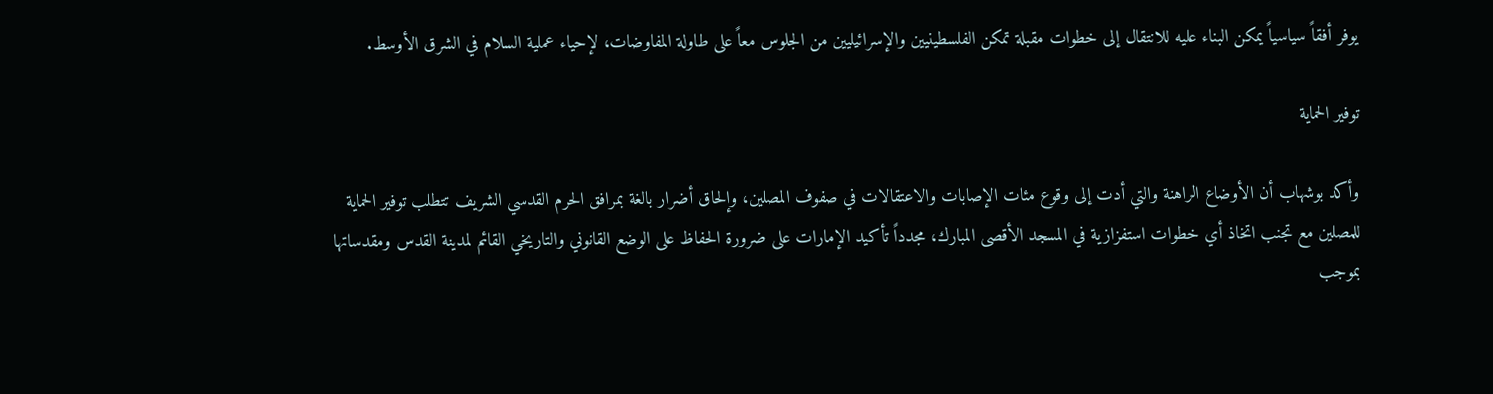يوفر أفقاً سياسياً يمكن البناء عليه للانتقال إلى خطوات مقبلة تمكن الفلسطينيين والإسرائيليين من الجلوس معاً على طاولة المفاوضات، لإحياء عملية السلام في الشرق الأوسط.

توفير الحماية

وأكد بوشهاب أن الأوضاع الراهنة والتي أدت إلى وقوع مئات الإصابات والاعتقالات في صفوف المصلين، وإلحاق أضرار بالغة بمرافق الحرم القدسي الشريف تتطلب توفير الحماية للمصلين مع تجنب اتخاذ أي خطوات استفزازية في المسجد الأقصى المبارك، مجدداً تأكيد الإمارات على ضرورة الحفاظ على الوضع القانوني والتاريخي القائم لمدينة القدس ومقدساتها بموجب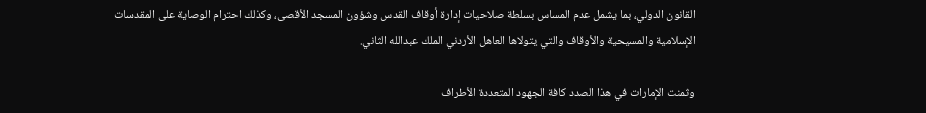القانون الدولي، بما يشمل عدم المساس بسلطة صلاحيات إدارة أوقاف القدس وشؤون المسجد الأقصى، وكذلك احترام الوصاية على المقدسات الإسلامية والمسيحية والأوقاف والتي يتولاها العاهل الأردني الملك عبدالله الثاني.

وثمنت الإمارات في هذا الصدد كافة الجهود المتعددة الأطراف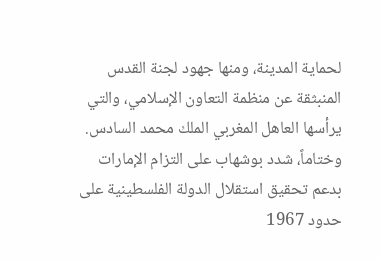لحماية المدينة، ومنها جهود لجنة القدس المنبثقة عن منظمة التعاون الإسلامي، والتي يرأسها العاهل المغربي الملك محمد السادس. وختاماً، شدد بوشهاب على التزام الإمارات بدعم تحقيق استقلال الدولة الفلسطينية على حدود 1967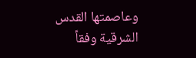وعاصمتها القدس الشرقية وفقاً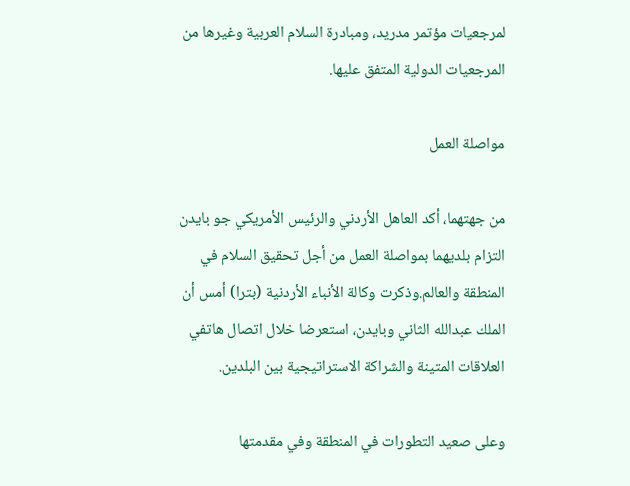لمرجعيات مؤتمر مدريد، ومبادرة السلام العربية وغيرها من المرجعيات الدولية المتفق عليها.

مواصلة العمل

من جهتهما، أكد العاهل الأردني والرئيس الأمريكي جو بايدن التزام بلديهما بمواصلة العمل من أجل تحقيق السلام في المنطقة والعالم.وذكرت وكالة الأنباء الأردنية (بترا) أمس أن الملك عبدالله الثاني وبايدن، استعرضا خلال اتصال هاتفي العلاقات المتينة والشراكة الاستراتيجية بين البلدين.

وعلى صعيد التطورات في المنطقة وفي مقدمتها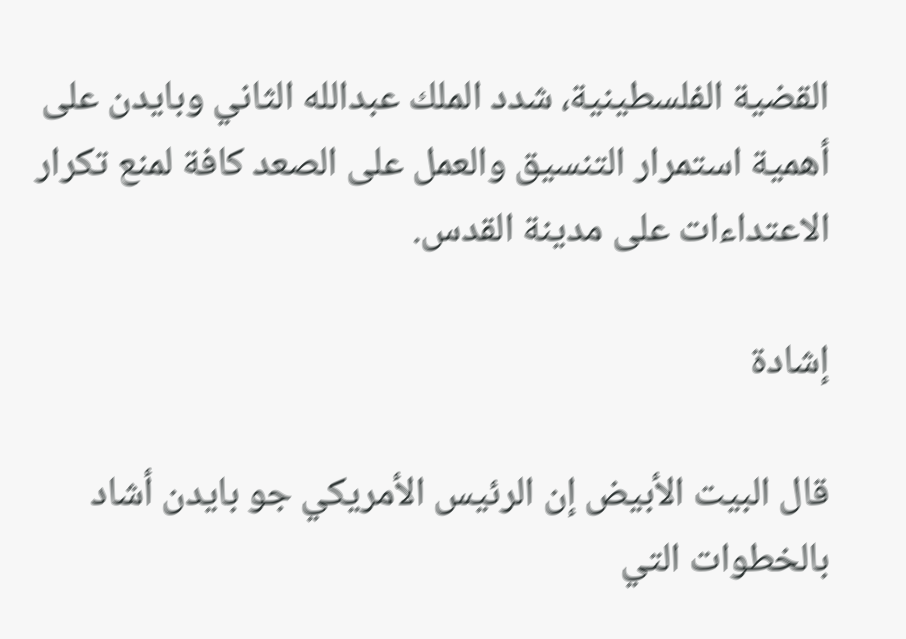القضية الفلسطينية، شدد الملك عبدالله الثاني وبايدن على أهمية استمرار التنسيق والعمل على الصعد كافة لمنع تكرار الاعتداءات على مدينة القدس.

إشادة

قال البيت الأبيض إن الرئيس الأمريكي جو بايدن أشاد بالخطوات التي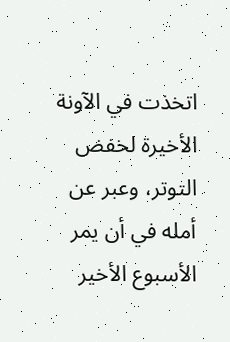اتخذت في الآونة الأخيرة لخفض التوتر، وعبر عن أمله في أن يمر الأسبوع الأخير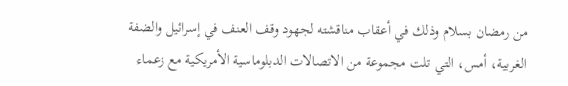من رمضان بسلام وذلك في أعقاب مناقشته لجهود وقف العنف في إسرائيل والضفة الغربية، أمس، التي تلت مجموعة من الاتصالات الدبلوماسية الأمريكية مع زعماء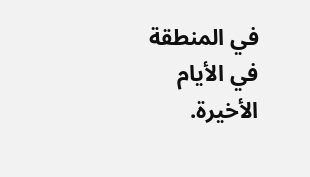في المنطقة في الأيام الأخيرة.